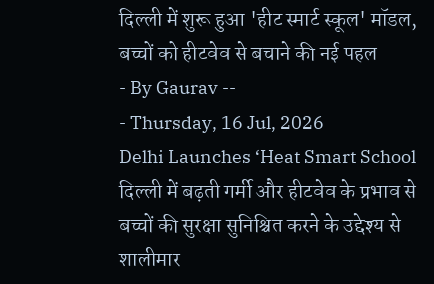दिल्ली में शुरू हुआ 'हीट स्मार्ट स्कूल' मॉडल, बच्चों को हीटवेव से बचाने की नई पहल
- By Gaurav --
- Thursday, 16 Jul, 2026
Delhi Launches ‘Heat Smart School
दिल्ली में बढ़ती गर्मी और हीटवेव के प्रभाव से बच्चों की सुरक्षा सुनिश्चित करने के उद्देश्य से शालीमार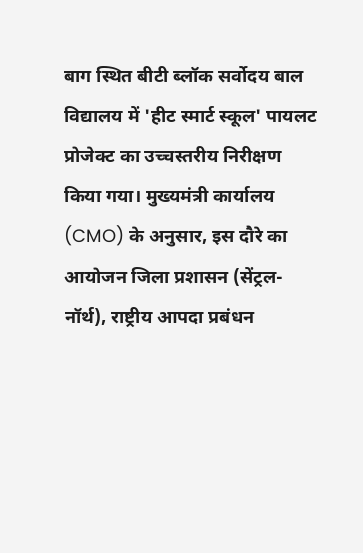बाग स्थित बीटी ब्लॉक सर्वोदय बाल विद्यालय में 'हीट स्मार्ट स्कूल' पायलट प्रोजेक्ट का उच्चस्तरीय निरीक्षण किया गया। मुख्यमंत्री कार्यालय (CMO) के अनुसार, इस दौरे का आयोजन जिला प्रशासन (सेंट्रल-नॉर्थ), राष्ट्रीय आपदा प्रबंधन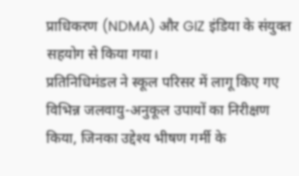प्राधिकरण (NDMA) और GIZ इंडिया के संयुक्त सहयोग से किया गया।
प्रतिनिधिमंडल ने स्कूल परिसर में लागू किए गए विभिन्न जलवायु-अनुकूल उपायों का निरीक्षण किया, जिनका उद्देश्य भीषण गर्मी के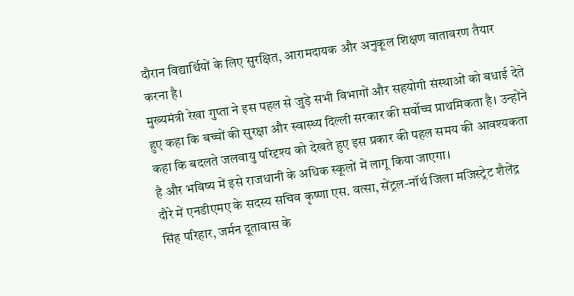दौरान विद्यार्थियों के लिए सुरक्षित, आरामदायक और अनुकूल शिक्षण वातावरण तैयार करना है।
मुख्यमंत्री रेखा गुप्ता ने इस पहल से जुड़े सभी विभागों और सहयोगी संस्थाओं को बधाई देते हुए कहा कि बच्चों की सुरक्षा और स्वास्थ्य दिल्ली सरकार की सर्वोच्च प्राथमिकता है। उन्होंने कहा कि बदलते जलवायु परिदृश्य को देखते हुए इस प्रकार की पहल समय की आवश्यकता है और भविष्य में इसे राजधानी के अधिक स्कूलों में लागू किया जाएगा।
दौरे में एनडीएमए के सदस्य सचिव कृष्णा एस. वत्सा, सेंट्रल-नॉर्थ जिला मजिस्ट्रेट शैलेंद्र सिंह परिहार, जर्मन दूतावास के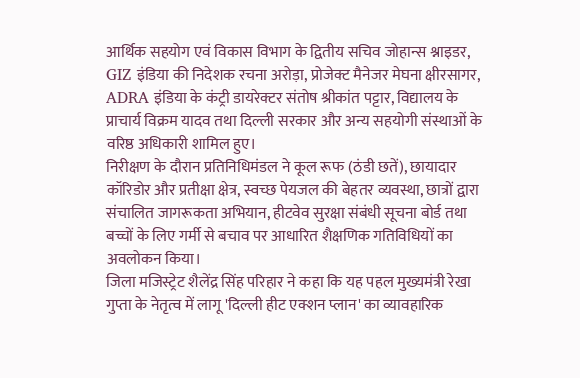आर्थिक सहयोग एवं विकास विभाग के द्वितीय सचिव जोहान्स श्नाइडर, GIZ इंडिया की निदेशक रचना अरोड़ा, प्रोजेक्ट मैनेजर मेघना क्षीरसागर, ADRA इंडिया के कंट्री डायरेक्टर संतोष श्रीकांत पट्टार, विद्यालय के प्राचार्य विक्रम यादव तथा दिल्ली सरकार और अन्य सहयोगी संस्थाओं के वरिष्ठ अधिकारी शामिल हुए।
निरीक्षण के दौरान प्रतिनिधिमंडल ने कूल रूफ (ठंडी छतें), छायादार कॉरिडोर और प्रतीक्षा क्षेत्र, स्वच्छ पेयजल की बेहतर व्यवस्था, छात्रों द्वारा संचालित जागरूकता अभियान, हीटवेव सुरक्षा संबंधी सूचना बोर्ड तथा बच्चों के लिए गर्मी से बचाव पर आधारित शैक्षणिक गतिविधियों का अवलोकन किया।
जिला मजिस्ट्रेट शैलेंद्र सिंह परिहार ने कहा कि यह पहल मुख्यमंत्री रेखा गुप्ता के नेतृत्व में लागू 'दिल्ली हीट एक्शन प्लान' का व्यावहारिक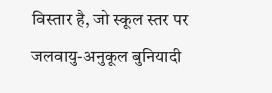विस्तार है, जो स्कूल स्तर पर जलवायु-अनुकूल बुनियादी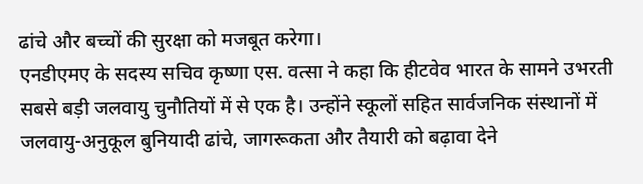ढांचे और बच्चों की सुरक्षा को मजबूत करेगा।
एनडीएमए के सदस्य सचिव कृष्णा एस. वत्सा ने कहा कि हीटवेव भारत के सामने उभरती सबसे बड़ी जलवायु चुनौतियों में से एक है। उन्होंने स्कूलों सहित सार्वजनिक संस्थानों में जलवायु-अनुकूल बुनियादी ढांचे, जागरूकता और तैयारी को बढ़ावा देने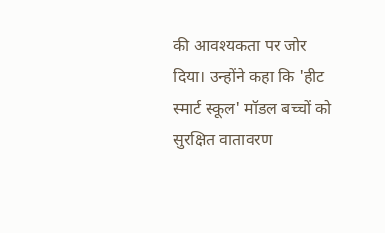की आवश्यकता पर जोर दिया। उन्होंने कहा कि 'हीट स्मार्ट स्कूल' मॉडल बच्चों को सुरक्षित वातावरण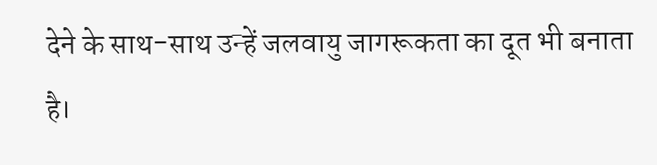देने के साथ-साथ उन्हें जलवायु जागरूकता का दूत भी बनाता है।